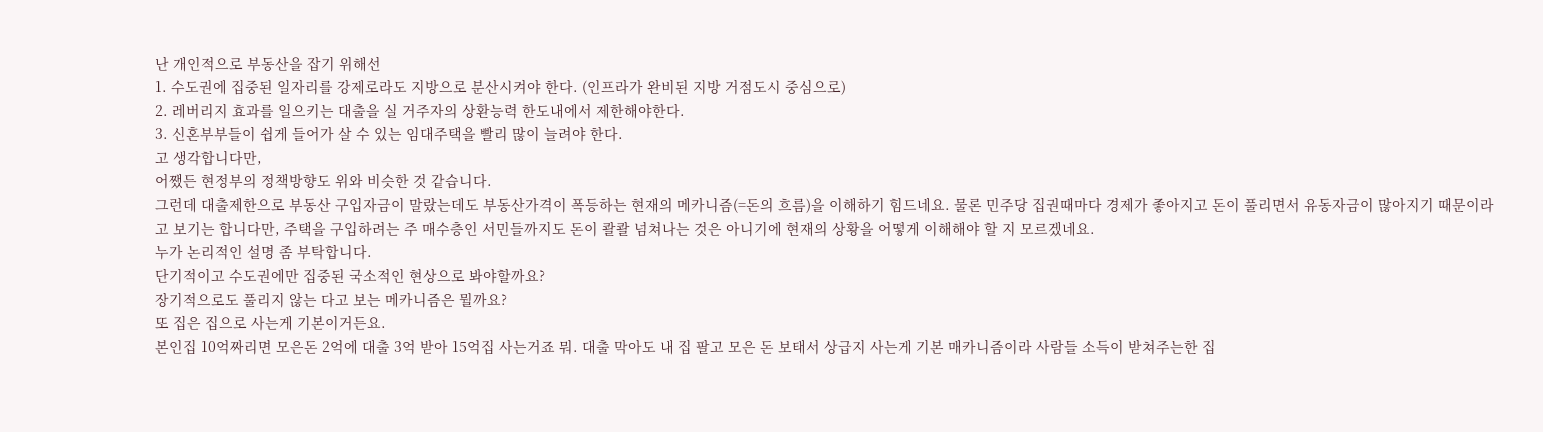난 개인적으로 부동산을 잡기 위해선
1. 수도권에 집중된 일자리를 강제로라도 지방으로 분산시켜야 한다. (인프라가 완비된 지방 거점도시 중심으로)
2. 레버리지 효과를 일으키는 대출을 실 거주자의 상환능력 한도내에서 제한해야한다.
3. 신혼부부들이 쉽게 들어가 살 수 있는 임대주택을 빨리 많이 늘려야 한다.
고 생각합니다만,
어쨌든 현정부의 정책방향도 위와 비슷한 것 같습니다.
그런데 대출제한으로 부동산 구입자금이 말랐는데도 부동산가격이 폭등하는 현재의 메카니즘(=돈의 흐름)을 이해하기 힘드네요. 물론 민주당 집권때마다 경제가 좋아지고 돈이 풀리면서 유동자금이 많아지기 때문이라고 보기는 합니다만, 주택을 구입하려는 주 매수층인 서민들까지도 돈이 콸콸 넘쳐나는 것은 아니기에 현재의 상황을 어떻게 이해해야 할 지 모르겠네요.
누가 논리적인 설명 좀 부탁합니다.
단기적이고 수도권에만 집중된 국소적인 현상으로 봐야할까요?
장기적으로도 풀리지 않는 다고 보는 메카니즘은 뭘까요?
또 집은 집으로 사는게 기본이거든요.
본인집 10억짜리면 모은돈 2억에 대출 3억 받아 15억집 사는거죠 뭐. 대출 막아도 내 집 팔고 모은 돈 보태서 상급지 사는게 기본 매카니즘이라 사람들 소득이 받쳐주는한 집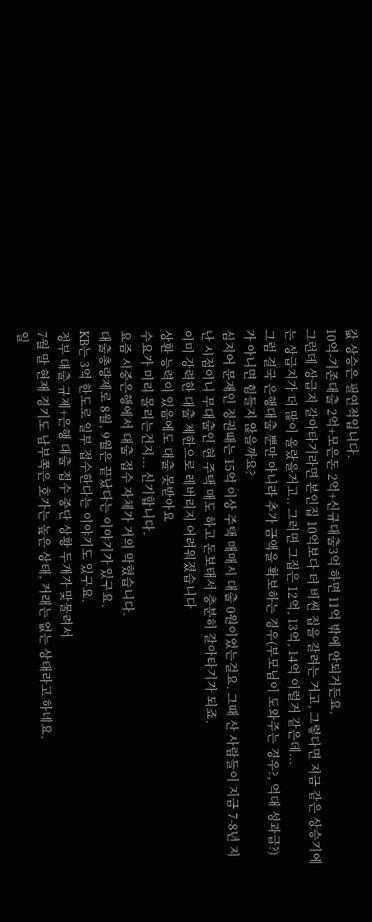값 상승은 필연적입니다.
10억-기존대출 2억+모은돈 2억+신규대출3억 하면 11억 밖에 안되거든요.
그런데 상급지 갈아타기라면 본인집 10억보다 더 비씬 집을 갈려는 거고, 그렇다면 지금 같은 상승기에는 상급지가 더 많이 올랐을거고.. 그러면 그집은 12억, 13억, 14억 이럴거 같은데...
그럼 결국 은행대출 뿐만 아니라 추가 금액을 확보하는 경우(부모님이 도와주는 경우?, 억대 성과급?)가 아니면 힘들지 않을까요?
심지어 문재인 정권때는 15억 이상 주택 매매시 대출 0원이었는걸요. 그때 산 사람들이 지금 7-8년 지난 시점이니 무대출인 현 주택 매도 하고 돈보태서 충분히 갈아타기가 되죠.
이미 강력한 대출 제한으로 레버리지 어려워졌습니다
상환 능력이 있음에도 대출 못받아요
수요가 미리 몰리는건지... 신기합니다.
요즘 시중은행에서 대출 접수 자체가 거의 막혔습니다.
대출총량제로 8월, 9월은 끝났다는 이야기가 있구요.
KB는 3억 한도로 일부 접수한다는 이야기도 있구요.
정부 대출 규제+은행 대출 접수 중단 상황 두개가 맞물려서
7월 말 현재 경기도 남부쪽은 호가는 높은 상태, 거래는 없는 상태라고 하네요.
일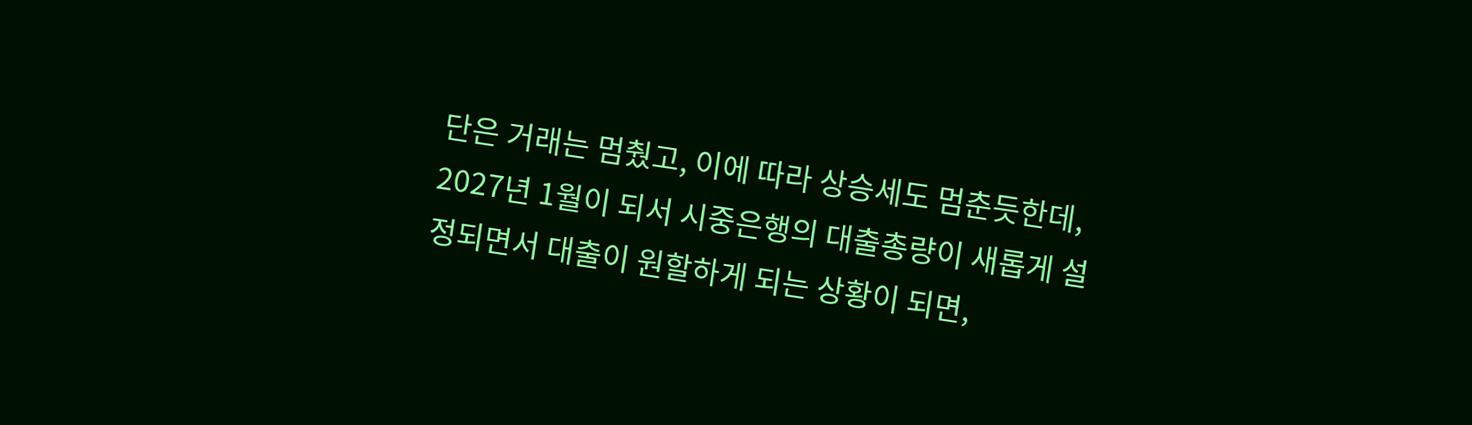단은 거래는 멈췄고, 이에 따라 상승세도 멈춘듯한데,
2027년 1월이 되서 시중은행의 대출총량이 새롭게 설정되면서 대출이 원할하게 되는 상황이 되면,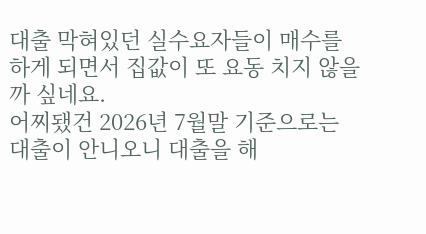대출 막혀있던 실수요자들이 매수를 하게 되면서 집값이 또 요동 치지 않을까 싶네요.
어찌됐건 2026년 7월말 기준으로는 대출이 안니오니 대출을 해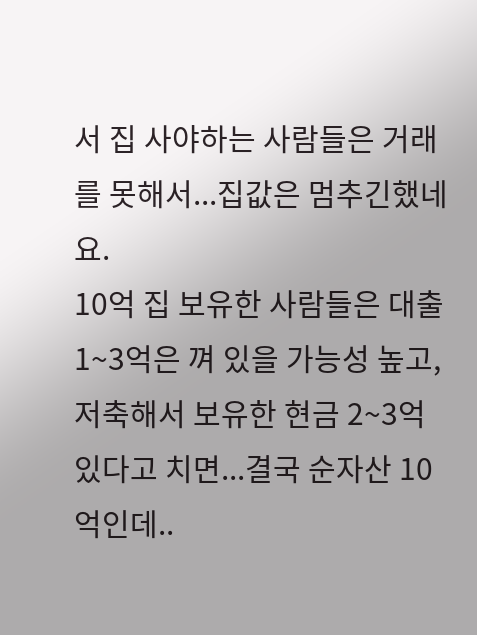서 집 사야하는 사람들은 거래를 못해서...집값은 멈추긴했네요.
10억 집 보유한 사람들은 대출 1~3억은 껴 있을 가능성 높고, 저축해서 보유한 현금 2~3억 있다고 치면...결국 순자산 10억인데..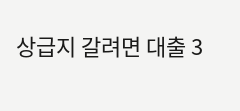상급지 갈려면 대출 3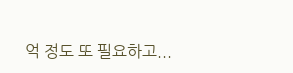억 정도 또 필요하고...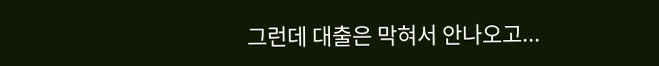그런데 대출은 막혀서 안나오고...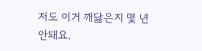저도 이거 깨닳은지 몇 년 안돼요.